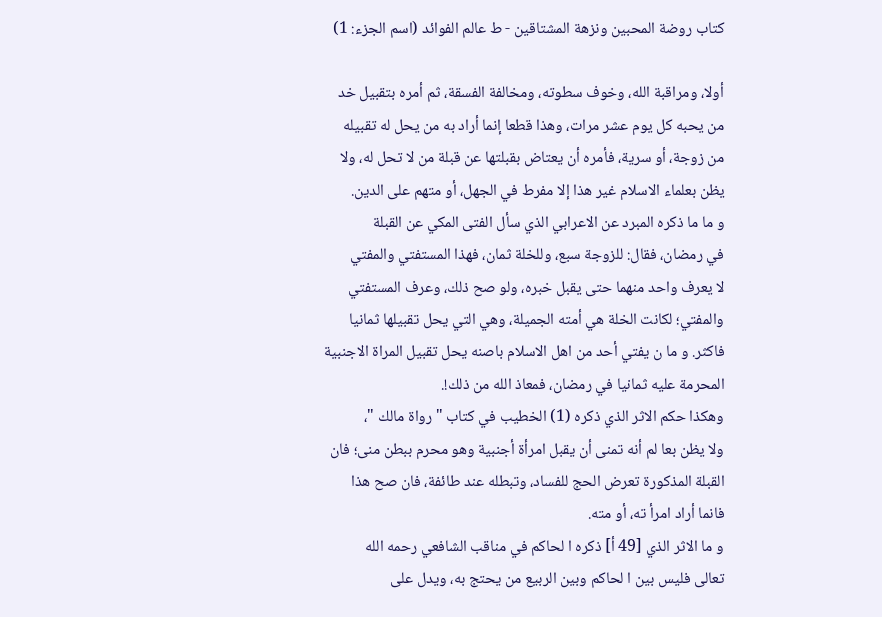كتاب روضة المحبين ونزهة المشتاقين - ط عالم الفوائد (اسم الجزء: 1)

أولا، ومراقبة الله، وخوف سطوته، ومخالفة الفسقة، ثم أمره بتقبيل خد
من يحبه كل يوم عشر مرات، وهذا قطعا إنما أراد به من يحل له تقبيله
من زوجة، أو سرية، فأمره أن يعتاض بقبلتها عن قبلة من لا تحل له، ولا
يظن بعلماء الاسلام غير هذا إلا مفرط في الجهل، أو متهم على الدين.
و ما ما ذكره المبرد عن الاعرابي الذي سأل الفتى المكي عن القبلة
في رمضان، فقال: للزوجة سبع، وللخلة ثمان، فهذا المستفتي والمفتي
لا يعرف واحد منهما حتى يقبل خبره، ولو صح ذلك، وعرف المستفتي
والمفتي؛ لكانت الخلة هي أمته الجميلة، وهي التي يحل تقبيلها ثمانيا
فاكثر. و ما ن يفتي أحد من اهل الاسلام باصنه يحل تقبيل المراة الاجنبية
المحرمة عليه ثمانيا في رمضان، فمعاذ الله من ذلك!.
وهكذا حكم الاثر الذي ذكره (1) الخطيب في كتاب " رواة مالك "،
ولا يظن بعا لم أنه تمنى أن يقبل امرأة أجنبية وهو محرم ببطن منى؛ فان
القبلة المذكورة تعرض الحج للفساد، وتبطله عند طائفة، فان صح هذا
فانما أراد امرأ ته، أو مته.
و ما الاثر الذي [49 أ] ذكره ا لحاكم في مناقب الشافعي رحمه الله
تعالى فليس بين ا لحاكم وبين الربيع من يحتج به، ويدل على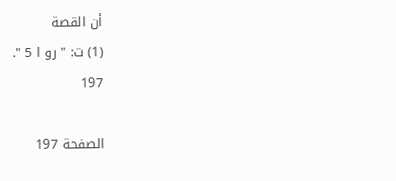أن القصة
(1) ت: " رو ا 5 ".
197

الصفحة 197